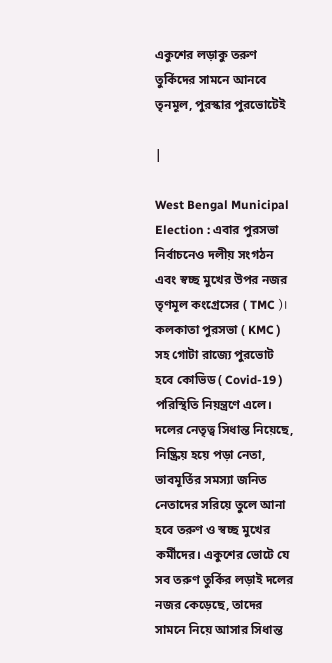একুশের লড়াকু তরুণ তুর্কিদের সামনে আনবে তৃনমূল, পুরস্কার পুরভোটেই

|

West Bengal Municipal Election : এবার পুরসভা নির্বাচনেও দলীয় সংগঠন এবং স্বচ্ছ মুখের উপর নজর তৃণমূল কংগ্রেসের ( TMC )। কলকাতা পুরসভা ( KMC ) সহ গোটা রাজ্যে পুরভোট হবে কোভিড ( Covid-19 ) পরিস্থিতি নিয়ন্ত্রণে এলে। দলের নেতৃত্ব সিধান্ত নিয়েছে, নিষ্ক্রিয় হয়ে পড়া নেতা, ভাবমূর্তির সমস্যা জনিত নেতাদের সরিয়ে তুলে আনা হবে তরুণ ও স্বচ্ছ মুখের কর্মীদের। একুশের ভোটে যে সব তরুণ তুর্কির লড়াই দলের নজর কেড়েছে, তাদের সামনে নিয়ে আসার সিধান্ত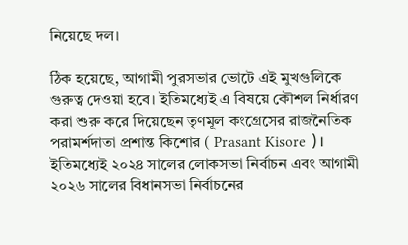নিয়েছে দল।

ঠিক হয়েছে, আগামী পুরসভার ভোটে এই মুখগুলিকে গুরুত্ব দেওয়া হবে। ইতিমধ্যেই এ বিষয়ে কৌশল নির্ধারণ করা শুরু করে দিয়েছেন তৃণমূল কংগ্রেসের রাজনৈতিক পরামর্শদাতা প্রশান্ত কিশোর ( Prasant Kisore )। ইতিমধ্যেই ২০২৪ সালের লোকসভা নির্বাচন এবং আগামী ২০২৬ সালের বিধানসভা নির্বাচনের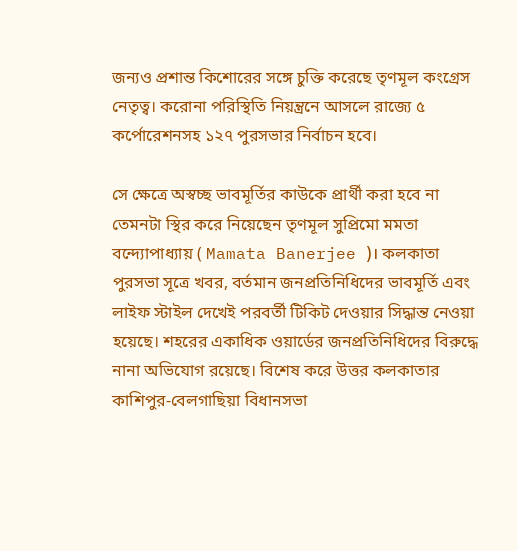জন্যও প্রশান্ত কিশোরের সঙ্গে চুক্তি করেছে তৃণমূল কংগ্রেস নেতৃত্ব। করোনা পরিস্থিতি নিয়ন্ত্রনে আসলে রাজ্যে ৫ কর্পোরেশনসহ ১২৭ পুরসভার নির্বাচন হবে।

সে ক্ষেত্রে অস্বচ্ছ ভাবমূর্তির কাউকে প্রার্থী করা হবে না তেমনটা স্থির করে নিয়েছেন তৃণমূল সুপ্রিমো মমতা বন্দ্যোপাধ্যায় ( Mamata Banerjee )। কলকাতা পুরসভা সূত্রে খবর, বর্তমান জনপ্রতিনিধিদের ভাবমূর্তি এবং লাইফ স্টাইল দেখেই পরবর্তী টিকিট দেওয়ার সিদ্ধান্ত নেওয়া হয়েছে। শহরের একাধিক ওয়ার্ডের জনপ্রতিনিধিদের বিরুদ্ধে নানা অভিযোগ রয়েছে। বিশেষ করে উত্তর কলকাতার কাশিপুর-বেলগাছিয়া বিধানসভা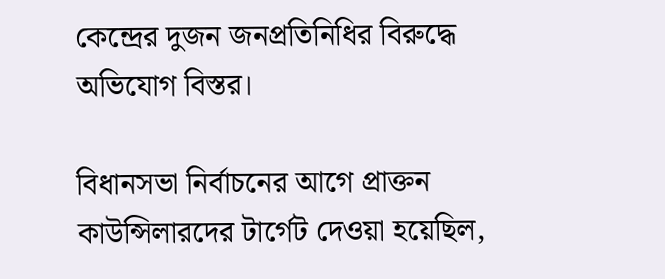কেন্দ্রের দুজন জনপ্রতিনিধির বিরুদ্ধে অভিযোগ বিস্তর।

বিধানসভা নির্বাচনের আগে প্রাক্তন কাউন্সিলারদের টার্গেট দেওয়া হয়েছিল,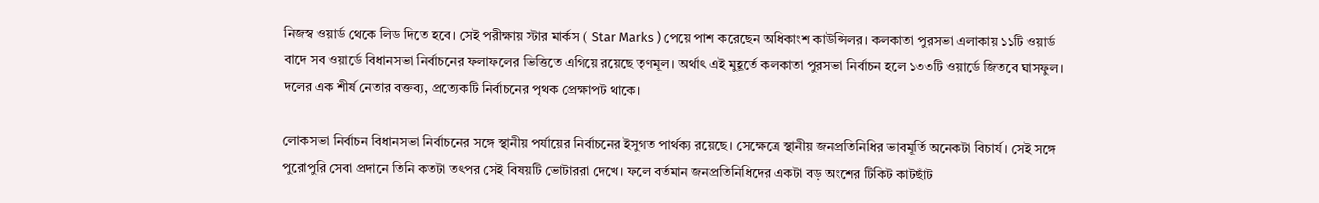নিজস্ব ওয়ার্ড থেকে লিড দিতে হবে। সেই পরীক্ষায় স্টার মার্কস ( Star Marks ) পেয়ে পাশ করেছেন অধিকাংশ কাউন্সিলর। কলকাতা পুরসভা এলাকায় ১১টি ওয়ার্ড বাদে সব ওয়ার্ডে বিধানসভা নির্বাচনের ফলাফলের ভিত্তিতে এগিয়ে রয়েছে তৃণমূল। অর্থাৎ এই মুহূর্তে কলকাতা পুরসভা নির্বাচন হলে ১৩৩টি ওয়ার্ডে জিতবে ঘাসফুল। দলের এক শীর্ষ নেতার বক্তব্য, প্রত্যেকটি নির্বাচনের পৃথক প্রেক্ষাপট থাকে।

লোকসভা নির্বাচন বিধানসভা নির্বাচনের সঙ্গে স্থানীয় পর্যায়ের নির্বাচনের ইসুগত পার্থক্য রয়েছে। সেক্ষেত্রে স্থানীয় জনপ্রতিনিধির ভাবমূর্তি অনেকটা বিচার্য। সেই সঙ্গে পুরোপুরি সেবা প্রদানে তিনি কতটা তৎপর সেই বিষয়টি ভোটাররা দেখে। ফলে বর্তমান জনপ্রতিনিধিদের একটা বড় অংশের টিকিট কাটছাঁট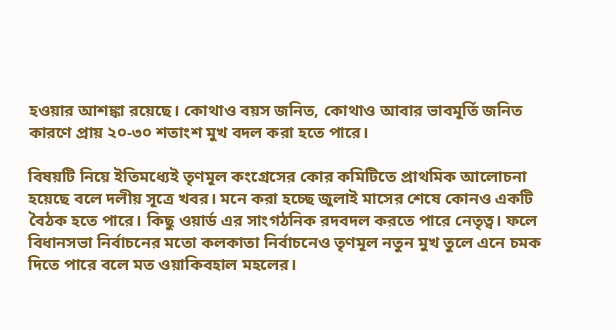হওয়ার আশঙ্কা রয়েছে। কোথাও বয়স জনিত, কোথাও আবার ভাবমূর্তি জনিত কারণে প্রায় ২০-৩০ শতাংশ মুখ বদল করা হতে পারে।

বিষয়টি নিয়ে ইতিমধ্যেই তৃণমূল কংগ্রেসের কোর কমিটিতে প্রাথমিক আলোচনা হয়েছে বলে দলীয় সূত্রে খবর। মনে করা হচ্ছে জুলাই মাসের শেষে কোনও একটি বৈঠক হতে পারে। কিছু ওয়ার্ড এর সাংগঠনিক রদবদল করতে পারে নেতৃত্ব। ফলে বিধানসভা নির্বাচনের মতো কলকাতা নির্বাচনেও তৃণমূল নতুন মুখ তুলে এনে চমক দিতে পারে বলে মত ওয়াকিবহাল মহলের।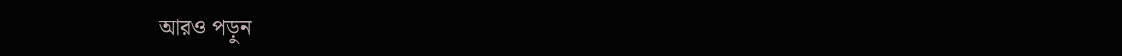আরও পড়ুন